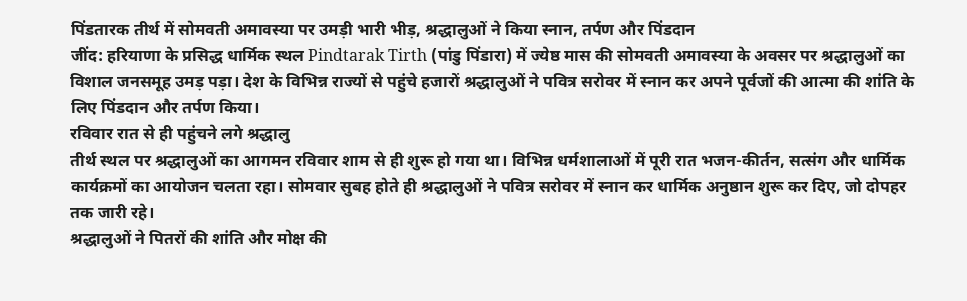पिंडतारक तीर्थ में सोमवती अमावस्या पर उमड़ी भारी भीड़, श्रद्धालुओं ने किया स्नान, तर्पण और पिंडदान
जींद: हरियाणा के प्रसिद्ध धार्मिक स्थल Pindtarak Tirth (पांडु पिंडारा) में ज्येष्ठ मास की सोमवती अमावस्या के अवसर पर श्रद्धालुओं का विशाल जनसमूह उमड़ पड़ा। देश के विभिन्न राज्यों से पहुंचे हजारों श्रद्धालुओं ने पवित्र सरोवर में स्नान कर अपने पूर्वजों की आत्मा की शांति के लिए पिंडदान और तर्पण किया।
रविवार रात से ही पहुंचने लगे श्रद्धालु
तीर्थ स्थल पर श्रद्धालुओं का आगमन रविवार शाम से ही शुरू हो गया था। विभिन्न धर्मशालाओं में पूरी रात भजन-कीर्तन, सत्संग और धार्मिक कार्यक्रमों का आयोजन चलता रहा। सोमवार सुबह होते ही श्रद्धालुओं ने पवित्र सरोवर में स्नान कर धार्मिक अनुष्ठान शुरू कर दिए, जो दोपहर तक जारी रहे।
श्रद्धालुओं ने पितरों की शांति और मोक्ष की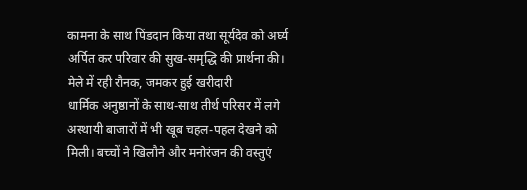कामना के साथ पिंडदान किया तथा सूर्यदेव को अर्घ्य अर्पित कर परिवार की सुख-समृद्धि की प्रार्थना की।
मेले में रही रौनक, जमकर हुई खरीदारी
धार्मिक अनुष्ठानों के साथ-साथ तीर्थ परिसर में लगे अस्थायी बाजारों में भी खूब चहल-पहल देखने को मिली। बच्चों ने खिलौने और मनोरंजन की वस्तुएं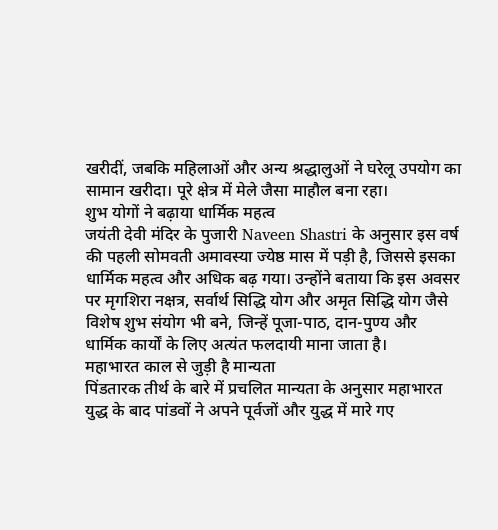खरीदीं, जबकि महिलाओं और अन्य श्रद्धालुओं ने घरेलू उपयोग का सामान खरीदा। पूरे क्षेत्र में मेले जैसा माहौल बना रहा।
शुभ योगों ने बढ़ाया धार्मिक महत्व
जयंती देवी मंदिर के पुजारी Naveen Shastri के अनुसार इस वर्ष की पहली सोमवती अमावस्या ज्येष्ठ मास में पड़ी है, जिससे इसका धार्मिक महत्व और अधिक बढ़ गया। उन्होंने बताया कि इस अवसर पर मृगशिरा नक्षत्र, सर्वार्थ सिद्धि योग और अमृत सिद्धि योग जैसे विशेष शुभ संयोग भी बने, जिन्हें पूजा-पाठ, दान-पुण्य और धार्मिक कार्यों के लिए अत्यंत फलदायी माना जाता है।
महाभारत काल से जुड़ी है मान्यता
पिंडतारक तीर्थ के बारे में प्रचलित मान्यता के अनुसार महाभारत युद्ध के बाद पांडवों ने अपने पूर्वजों और युद्ध में मारे गए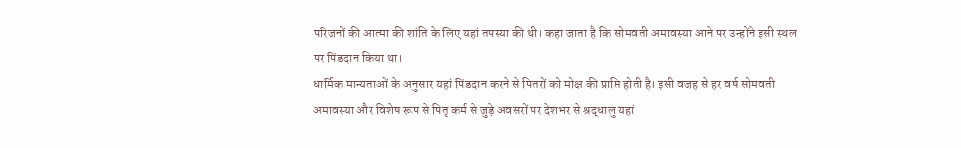परिजनों की आत्मा की शांति के लिए यहां तपस्या की थी। कहा जाता है कि सोमवती अमावस्या आने पर उन्होंने इसी स्थल पर पिंडदान किया था।
धार्मिक मान्यताओं के अनुसार यहां पिंडदान करने से पितरों को मोक्ष की प्राप्ति होती है। इसी वजह से हर वर्ष सोमवती अमावस्या और विशेष रूप से पितृ कर्म से जुड़े अवसरों पर देशभर से श्रद्धालु यहां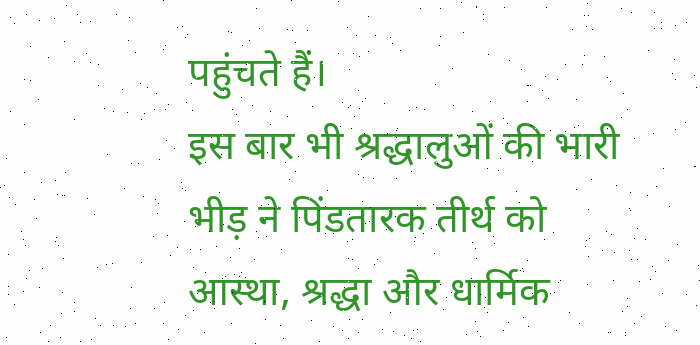पहुंचते हैं।
इस बार भी श्रद्धालुओं की भारी भीड़ ने पिंडतारक तीर्थ को आस्था, श्रद्धा और धार्मिक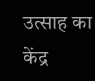उत्साह का केंद्र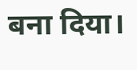बना दिया।